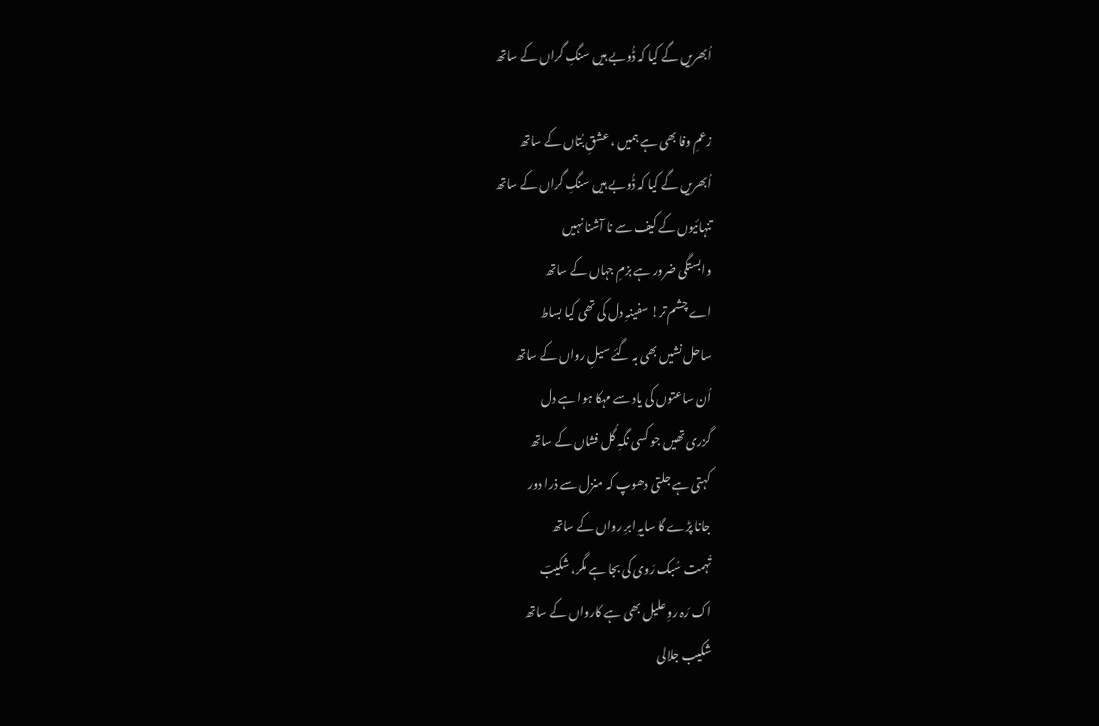اُبھریں گے کیا کہ ڈُوبے ہیں سنگِ گراں کے ساتھ

زعمِ وفا بھی ہے ہمیں ، عشقِ بُتاں کے ساتھ
اُبھریں گے کیا کہ ڈُوبے ہیں سنگِ گراں کے ساتھ
تنہائیوں کے کیف سے نا آشنا نہیں
وابستگی ضرور ہے بزمِ جہاں کے ساتھ
اے چشم تر! سفینہِ دل کی تھی کیا بساط
ساحل نشیں بھی بہ گئے سیلِ رواں کے ساتھ
اُن ساعتوں کی یاد سے مہکا ہوا ہے دل
گزری تھیں جو کسی نگہِ گُل فشاں کے ساتھ
کہتی ہے جلتی دھوپ کہ منزل سے ذرا دور
جانا پڑے گا سایہِ ابرِ رواں کے ساتھ
تُہمت سُبک رَوی کی بجا ہے مگر، شکیبؔ
اک رَہ روِ علیل بھی ہے کارواں کے ساتھ
شکیب جلالی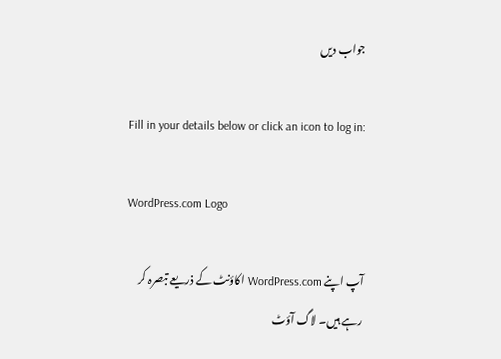جواب دیں

Fill in your details below or click an icon to log in:

WordPress.com Logo

آپ اپنے WordPress.com اکاؤنٹ کے ذریعے تبصرہ کر رہے ہیں۔ لاگ آؤٹ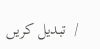/  تبدیل کریں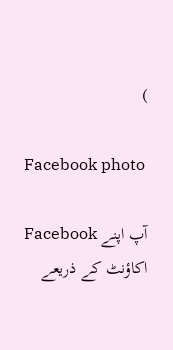)

Facebook photo

آپ اپنے Facebook اکاؤنٹ کے ذریعے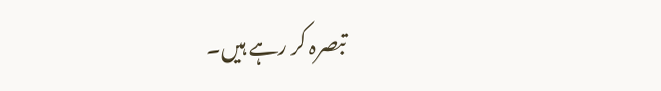تبصرہ کر رہے ہیں۔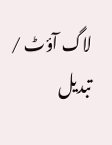لاگ آؤٹ /  تبدیل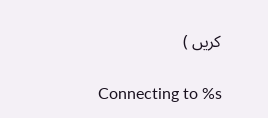کریں )

Connecting to %s